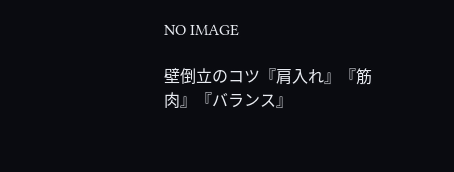NO IMAGE

壁倒立のコツ『肩入れ』『筋肉』『バランス』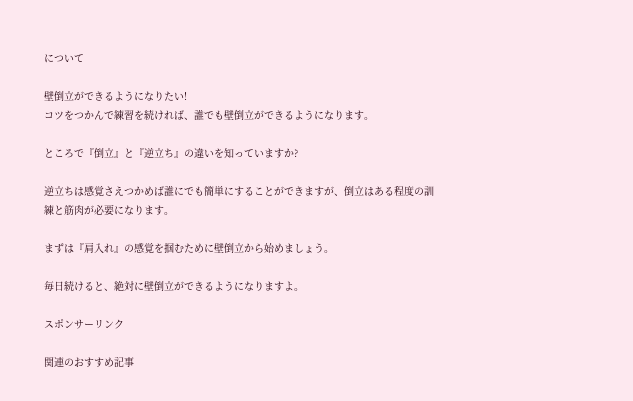について

壁倒立ができるようになりたい!
コツをつかんで練習を続ければ、誰でも壁倒立ができるようになります。

ところで『倒立』と『逆立ち』の違いを知っていますか?

逆立ちは感覚さえつかめば誰にでも簡単にすることができますが、倒立はある程度の訓練と筋肉が必要になります。

まずは『肩入れ』の感覚を掴むために壁倒立から始めましょう。

毎日続けると、絶対に壁倒立ができるようになりますよ。

スポンサーリンク

関連のおすすめ記事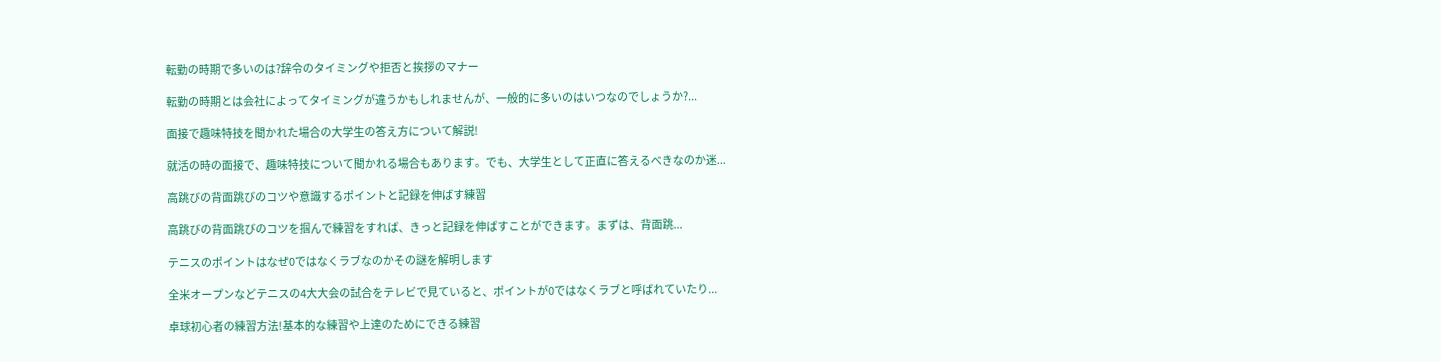転勤の時期で多いのは?辞令のタイミングや拒否と挨拶のマナー

転勤の時期とは会社によってタイミングが違うかもしれませんが、一般的に多いのはいつなのでしょうか?...

面接で趣味特技を聞かれた場合の大学生の答え方について解説!

就活の時の面接で、趣味特技について聞かれる場合もあります。でも、大学生として正直に答えるべきなのか迷...

高跳びの背面跳びのコツや意識するポイントと記録を伸ばす練習

高跳びの背面跳びのコツを掴んで練習をすれば、きっと記録を伸ばすことができます。まずは、背面跳...

テニスのポイントはなぜ0ではなくラブなのかその謎を解明します

全米オープンなどテニスの4大大会の試合をテレビで見ていると、ポイントが0ではなくラブと呼ばれていたり...

卓球初心者の練習方法!基本的な練習や上達のためにできる練習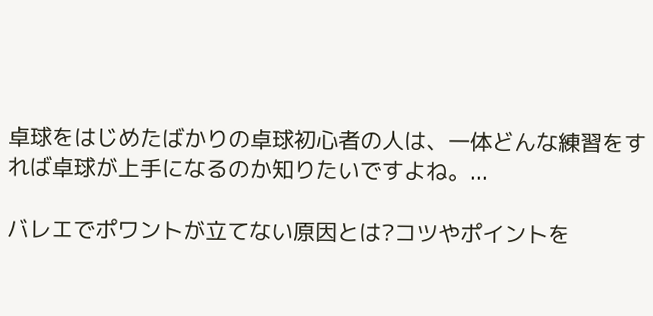卓球をはじめたばかりの卓球初心者の人は、一体どんな練習をすれば卓球が上手になるのか知りたいですよね。...

バレエでポワントが立てない原因とは?コツやポイントを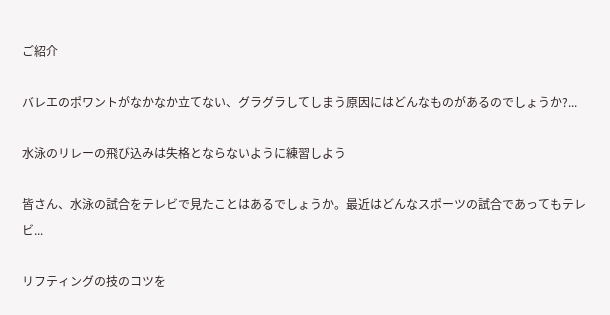ご紹介

バレエのポワントがなかなか立てない、グラグラしてしまう原因にはどんなものがあるのでしょうか?...

水泳のリレーの飛び込みは失格とならないように練習しよう

皆さん、水泳の試合をテレビで見たことはあるでしょうか。最近はどんなスポーツの試合であってもテレビ...

リフティングの技のコツを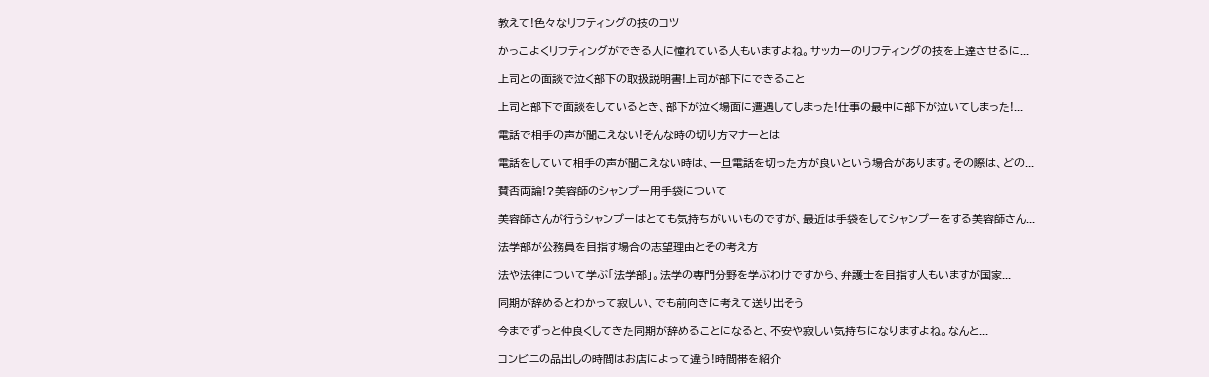教えて!色々なリフティングの技のコツ

かっこよくリフティングができる人に憧れている人もいますよね。サッカーのリフティングの技を上達させるに...

上司との面談で泣く部下の取扱説明書!上司が部下にできること

上司と部下で面談をしているとき、部下が泣く場面に遭遇してしまった!仕事の最中に部下が泣いてしまった!...

電話で相手の声が聞こえない!そんな時の切り方マナーとは

電話をしていて相手の声が聞こえない時は、一旦電話を切った方が良いという場合があります。その際は、どの...

賛否両論!?美容師のシャンプー用手袋について

美容師さんが行うシャンプーはとても気持ちがいいものですが、最近は手袋をしてシャンプーをする美容師さん...

法学部が公務員を目指す場合の志望理由とその考え方

法や法律について学ぶ「法学部」。法学の専門分野を学ぶわけですから、弁護士を目指す人もいますが国家...

同期が辞めるとわかって寂しい、でも前向きに考えて送り出そう

今までずっと仲良くしてきた同期が辞めることになると、不安や寂しい気持ちになりますよね。なんと...

コンビニの品出しの時間はお店によって違う!時間帯を紹介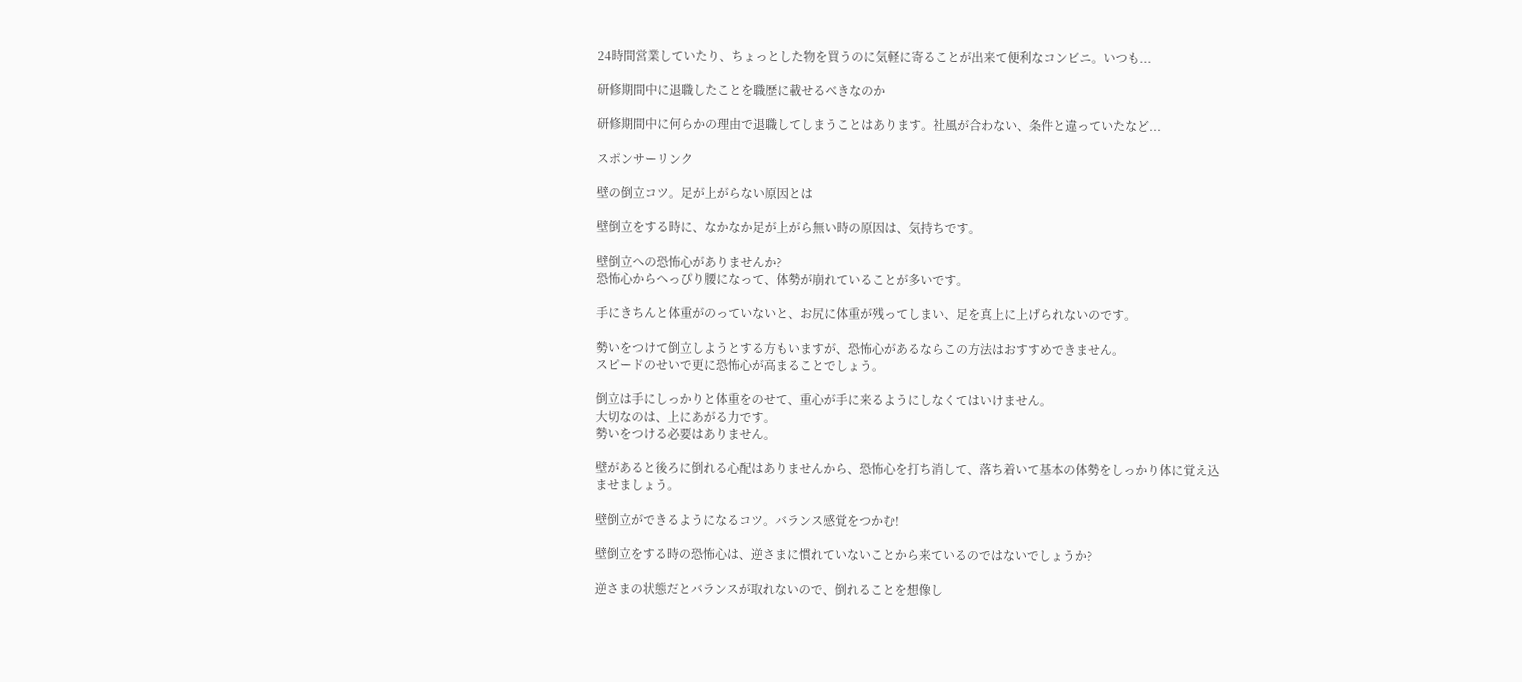24時間営業していたり、ちょっとした物を買うのに気軽に寄ることが出来て便利なコンビニ。いつも...

研修期間中に退職したことを職歴に載せるべきなのか

研修期間中に何らかの理由で退職してしまうことはあります。社風が合わない、条件と違っていたなど...

スポンサーリンク

壁の倒立コツ。足が上がらない原因とは

壁倒立をする時に、なかなか足が上がら無い時の原因は、気持ちです。

壁倒立への恐怖心がありませんか?
恐怖心からへっぴり腰になって、体勢が崩れていることが多いです。

手にきちんと体重がのっていないと、お尻に体重が残ってしまい、足を真上に上げられないのです。

勢いをつけて倒立しようとする方もいますが、恐怖心があるならこの方法はおすすめできません。
スピードのせいで更に恐怖心が高まることでしょう。

倒立は手にしっかりと体重をのせて、重心が手に来るようにしなくてはいけません。
大切なのは、上にあがる力です。
勢いをつける必要はありません。

壁があると後ろに倒れる心配はありませんから、恐怖心を打ち消して、落ち着いて基本の体勢をしっかり体に覚え込ませましょう。

壁倒立ができるようになるコツ。バランス感覚をつかむ!

壁倒立をする時の恐怖心は、逆さまに慣れていないことから来ているのではないでしょうか?

逆さまの状態だとバランスが取れないので、倒れることを想像し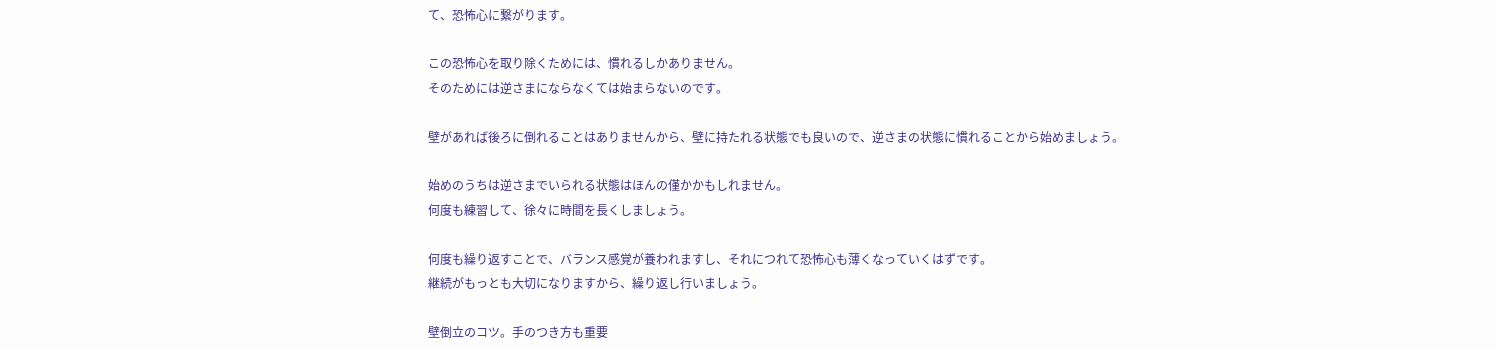て、恐怖心に繋がります。

この恐怖心を取り除くためには、慣れるしかありません。
そのためには逆さまにならなくては始まらないのです。

壁があれば後ろに倒れることはありませんから、壁に持たれる状態でも良いので、逆さまの状態に慣れることから始めましょう。

始めのうちは逆さまでいられる状態はほんの僅かかもしれません。
何度も練習して、徐々に時間を長くしましょう。

何度も繰り返すことで、バランス感覚が養われますし、それにつれて恐怖心も薄くなっていくはずです。
継続がもっとも大切になりますから、繰り返し行いましょう。

壁倒立のコツ。手のつき方も重要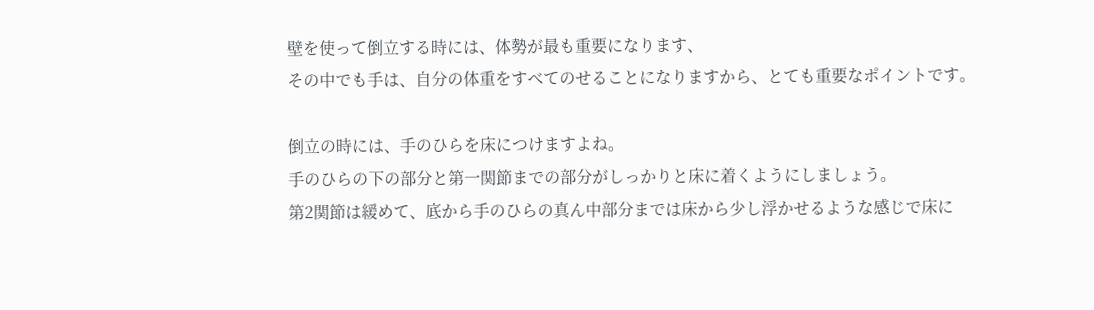壁を使って倒立する時には、体勢が最も重要になります、
その中でも手は、自分の体重をすべてのせることになりますから、とても重要なポイントです。

倒立の時には、手のひらを床につけますよね。
手のひらの下の部分と第一関節までの部分がしっかりと床に着くようにしましょう。
第2関節は緩めて、底から手のひらの真ん中部分までは床から少し浮かせるような感じで床に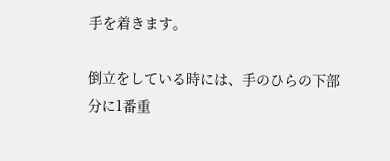手を着きます。

倒立をしている時には、手のひらの下部分に1番重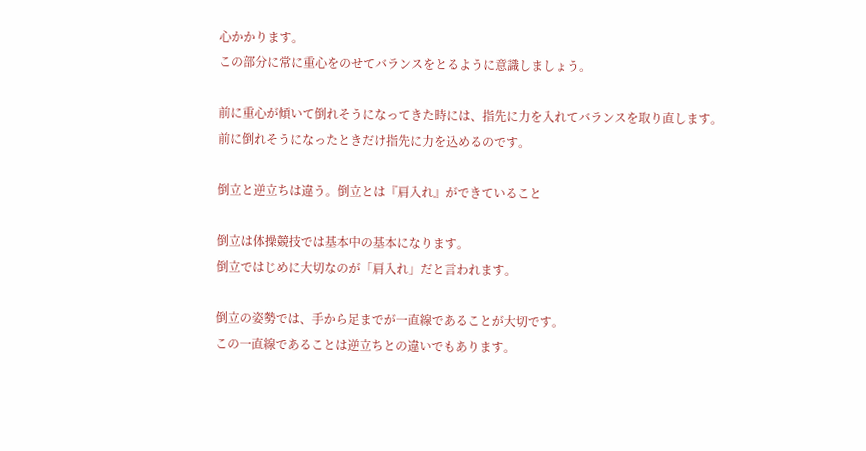心かかります。
この部分に常に重心をのせてバランスをとるように意識しましょう。

前に重心が傾いて倒れそうになってきた時には、指先に力を入れてバランスを取り直します。
前に倒れそうになったときだけ指先に力を込めるのです。

倒立と逆立ちは違う。倒立とは『肩入れ』ができていること

倒立は体操競技では基本中の基本になります。
倒立ではじめに大切なのが「肩入れ」だと言われます。

倒立の姿勢では、手から足までが一直線であることが大切です。
この一直線であることは逆立ちとの違いでもあります。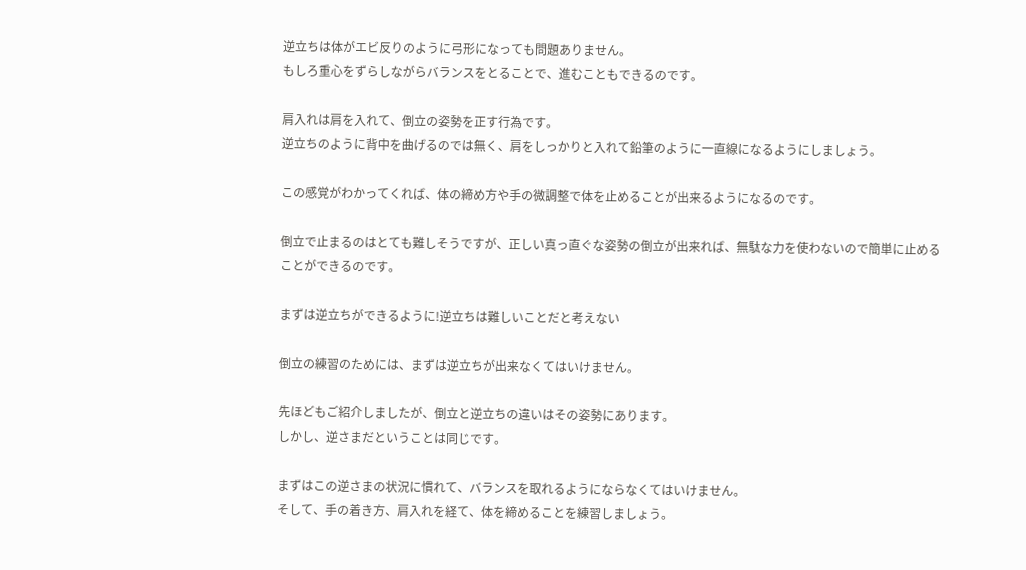逆立ちは体がエビ反りのように弓形になっても問題ありません。
もしろ重心をずらしながらバランスをとることで、進むこともできるのです。

肩入れは肩を入れて、倒立の姿勢を正す行為です。
逆立ちのように背中を曲げるのでは無く、肩をしっかりと入れて鉛筆のように一直線になるようにしましょう。

この感覚がわかってくれば、体の締め方や手の微調整で体を止めることが出来るようになるのです。

倒立で止まるのはとても難しそうですが、正しい真っ直ぐな姿勢の倒立が出来れば、無駄な力を使わないので簡単に止めることができるのです。

まずは逆立ちができるように!逆立ちは難しいことだと考えない

倒立の練習のためには、まずは逆立ちが出来なくてはいけません。

先ほどもご紹介しましたが、倒立と逆立ちの違いはその姿勢にあります。
しかし、逆さまだということは同じです。

まずはこの逆さまの状況に慣れて、バランスを取れるようにならなくてはいけません。
そして、手の着き方、肩入れを経て、体を締めることを練習しましょう。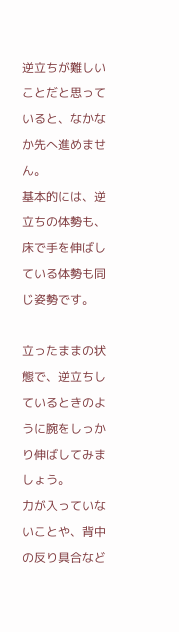逆立ちが難しいことだと思っていると、なかなか先へ進めません。
基本的には、逆立ちの体勢も、床で手を伸ばしている体勢も同じ姿勢です。

立ったままの状態で、逆立ちしているときのように腕をしっかり伸ばしてみましょう。
力が入っていないことや、背中の反り具合など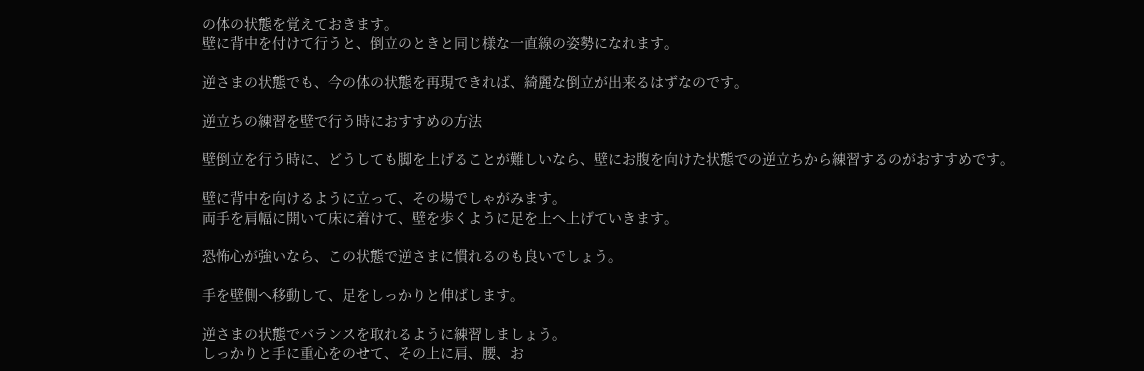の体の状態を覚えておきます。
壁に背中を付けて行うと、倒立のときと同じ様な一直線の姿勢になれます。

逆さまの状態でも、今の体の状態を再現できれば、綺麗な倒立が出来るはずなのです。

逆立ちの練習を壁で行う時におすすめの方法

壁倒立を行う時に、どうしても脚を上げることが難しいなら、壁にお腹を向けた状態での逆立ちから練習するのがおすすめです。

壁に背中を向けるように立って、その場でしゃがみます。
両手を肩幅に開いて床に着けて、壁を歩くように足を上へ上げていきます。

恐怖心が強いなら、この状態で逆さまに慣れるのも良いでしょう。

手を壁側へ移動して、足をしっかりと伸ばします。

逆さまの状態でバランスを取れるように練習しましょう。
しっかりと手に重心をのせて、その上に肩、腰、お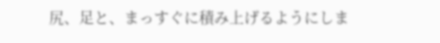尻、足と、まっすぐに積み上げるようにしま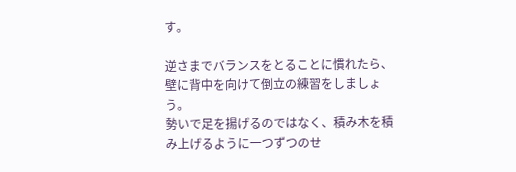す。

逆さまでバランスをとることに慣れたら、壁に背中を向けて倒立の練習をしましょう。
勢いで足を揚げるのではなく、積み木を積み上げるように一つずつのせ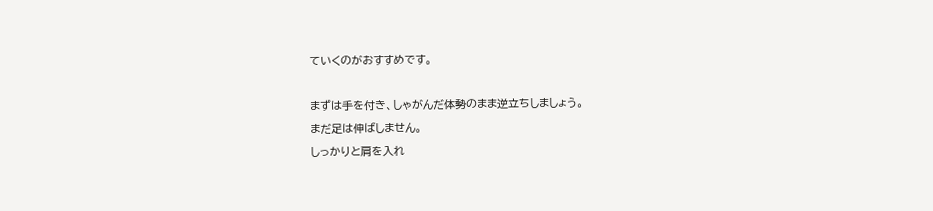ていくのがおすすめです。

まずは手を付き、しゃがんだ体勢のまま逆立ちしましょう。
まだ足は伸ばしません。
しっかりと肩を入れ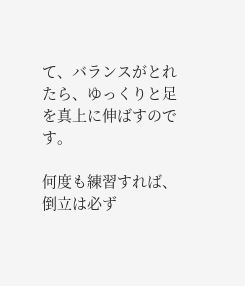て、バランスがとれたら、ゆっくりと足を真上に伸ばすのです。

何度も練習すれば、倒立は必ず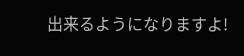出来るようになりますよ!